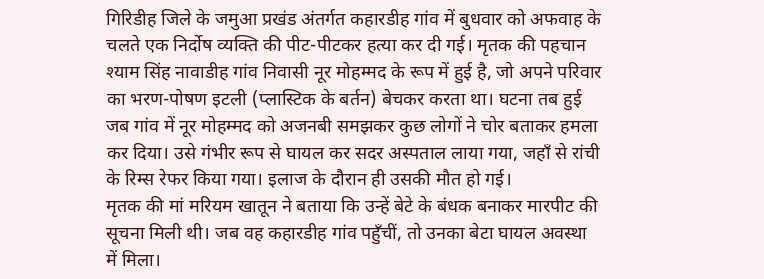गिरिडीह जिले के जमुआ प्रखंड अंतर्गत कहारडीह गांव में बुधवार को अफवाह के चलते एक निर्दोष व्यक्ति की पीट-पीटकर हत्या कर दी गई। मृतक की पहचान श्याम सिंह नावाडीह गांव निवासी नूर मोहम्मद के रूप में हुई है, जो अपने परिवार का भरण-पोषण इटली (प्लास्टिक के बर्तन) बेचकर करता था। घटना तब हुई जब गांव में नूर मोहम्मद को अजनबी समझकर कुछ लोगों ने चोर बताकर हमला कर दिया। उसे गंभीर रूप से घायल कर सदर अस्पताल लाया गया, जहाँ से रांची के रिम्स रेफर किया गया। इलाज के दौरान ही उसकी मौत हो गई।
मृतक की मां मरियम खातून ने बताया कि उन्हें बेटे के बंधक बनाकर मारपीट की सूचना मिली थी। जब वह कहारडीह गांव पहुँचीं, तो उनका बेटा घायल अवस्था में मिला।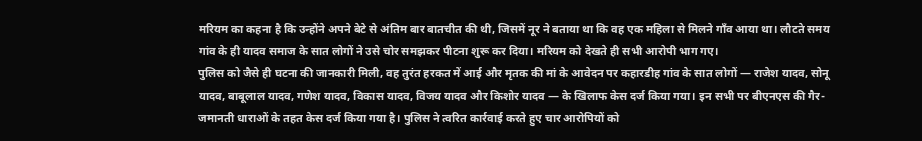मरियम का कहना है कि उन्होंने अपने बेटे से अंतिम बार बातचीत की थी, जिसमें नूर ने बताया था कि वह एक महिला से मिलने गाँव आया था। लौटते समय गांव के ही यादव समाज के सात लोगों ने उसे चोर समझकर पीटना शुरू कर दिया। मरियम को देखते ही सभी आरोपी भाग गए।
पुलिस को जैसे ही घटना की जानकारी मिली, वह तुरंत हरकत में आई और मृतक की मां के आवेदन पर कहारडीह गांव के सात लोगों — राजेश यादव, सोनू यादव, बाबूलाल यादव, गणेश यादव, विकास यादव, विजय यादव और किशोर यादव — के खिलाफ केस दर्ज किया गया। इन सभी पर बीएनएस की गैर-जमानती धाराओं के तहत केस दर्ज किया गया है। पुलिस ने त्वरित कार्रवाई करते हुए चार आरोपियों को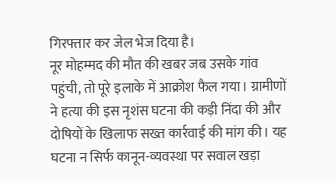गिरफ्तार कर जेल भेज दिया है।
नूर मोहम्मद की मौत की खबर जब उसके गांव पहुंची, तो पूरे इलाके में आक्रोश फैल गया। ग्रामीणों ने हत्या की इस नृशंस घटना की कड़ी निंदा की और दोषियों के खिलाफ सख्त कार्रवाई की मांग की। यह घटना न सिर्फ कानून-व्यवस्था पर सवाल खड़ा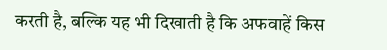करती है, बल्कि यह भी दिखाती है कि अफवाहें किस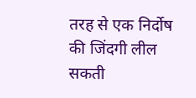तरह से एक निर्दोष की जिंदगी लील सकती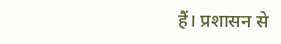हैं। प्रशासन से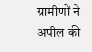ग्रामीणों ने अपील की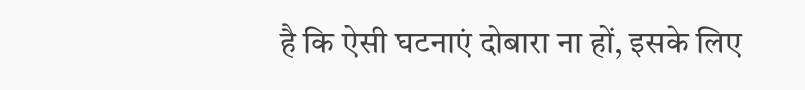है कि ऐसी घटनाएं दोबारा ना हों, इसके लिए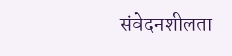संवेदनशीलता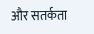और सतर्कता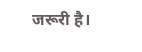जरूरी है।